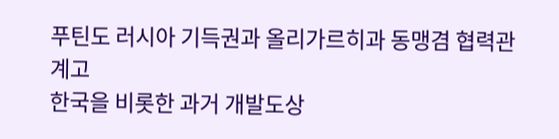푸틴도 러시아 기득권과 올리가르히과 동맹겸 협력관계고
한국을 비롯한 과거 개발도상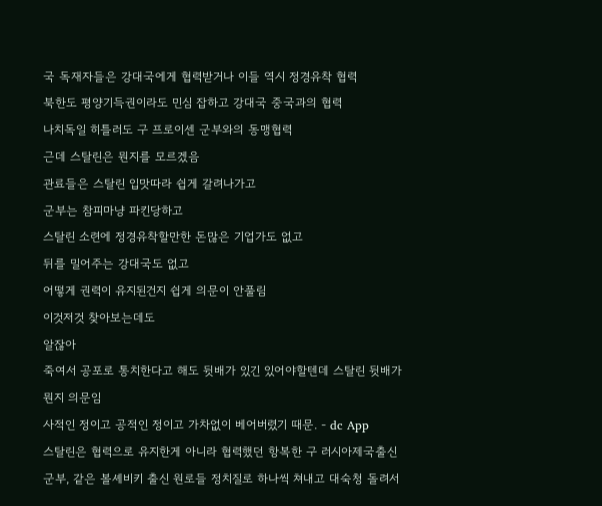국 독재자들은 강대국에게 협력받거나 이들 역시 정경유착 협력
북한도 평양기득권이라도 민심 잡하고 강대국 중국과의 협력
나치독일 히틀러도 구 프로이센 군부와의 동맹협력
근데 스탈린은 뭔지를 모르겠음
관료들은 스탈린 입맛따라 쉽게 갈려나가고
군부는 참피마냥 파킨당하고
스탈린 소련에 정경유착할만한 돈많은 기업가도 없고
뒤를 밀어주는 강대국도 없고
어떻게 권력이 유지된건지 쉽게 의문이 안풀림
이것저것 찾아보는데도
알잖아
죽여서 공포로 통치한다고 해도 뒷배가 있긴 있어야할텐데 스탈린 뒷배가 뭔지 의문임
사적인 정이고 공적인 정이고 가차없이 베어버렸기 때문. - dc App
스탈린은 협력으로 유지한게 아니라 협력했던 항복한 구 러시아제국출신 군부, 같은 볼셰비키 출신 원로들 정치질로 하나씩 쳐내고 대숙청 돌려서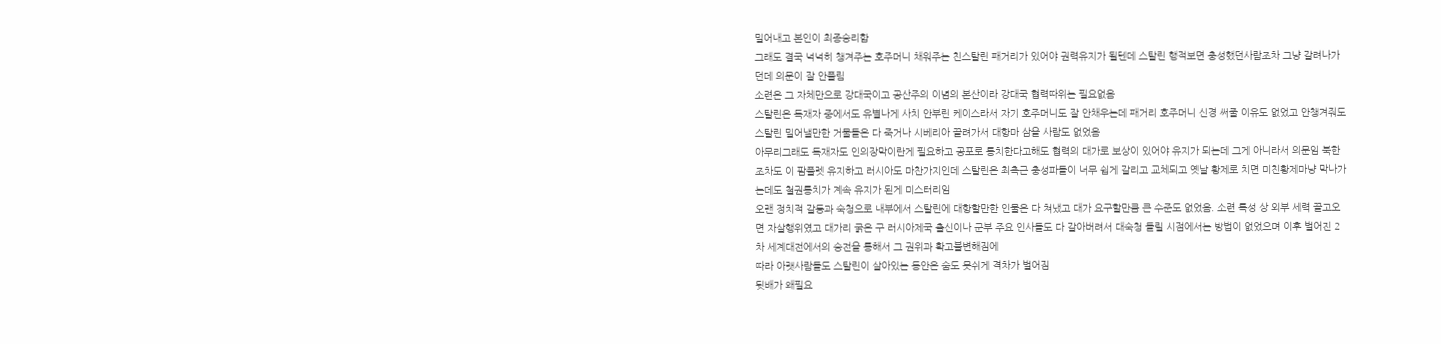밀어내고 본인이 최종승리함
그래도 결국 넉넉히 챙겨주는 호주머니 채워주는 친스탈린 패거리가 있어야 권력유지가 될텐데 스탈린 행적보면 충성했던사람조차 그냥 갈려나가던데 의문이 잘 안풀림
소련은 그 자체만으로 강대국이고 공산주의 이념의 본산이라 강대국 협력따위는 필요없음
스탈린은 독재자 중에서도 유별나게 사치 안부린 케이스라서 자기 호주머니도 잘 안채우는데 패거리 호주머니 신경 써줄 이유도 없었고 안챙겨줘도 스탈린 밀어낼만한 거물들은 다 죽거나 시베리아 끌려가서 대항마 삼을 사람도 없었음
아무리그래도 독재자도 인의장막이란게 필요하고 공포로 통치한다고해도 협력의 대가로 보상이 있어야 유지가 되는데 그게 아니라서 의문임 북한조차도 이 팜플렛 유지하고 러시아도 마찬가지인데 스탈린은 최측근 충성파들이 너무 쉽게 갈리고 교체되고 옛날 황제로 치면 미친황제마냥 막나가는데도 철권통치가 계속 유지가 된게 미스터리임
오랜 정치적 갈등과 숙청으로 내부에서 스탈린에 대항할만한 인물은 다 쳐냈고 대가 요구할만큼 큰 수준도 없었음. 소련 특성 상 외부 세력 끌고오면 자살행위였고 대가리 굵은 구 러시아제국 출신이나 군부 주요 인사들도 다 갈아버려서 대숙청 돌릴 시점에서는 방법이 없었으며 이후 벌어진 2차 세계대전에서의 승전을 통해서 그 권위과 확고불변해짐에
따라 아랫사람들도 스탈린이 살아있는 동안은 숨도 못쉬게 격차가 벌어짐
뒷배가 왜필요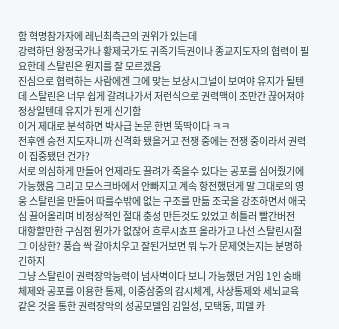함 혁명참가자에 레닌최측근의 권위가 있는데
강력하던 왕정국가나 황제국가도 귀족기득권이나 종교지도자의 협력이 필요한데 스탈린은 뭔지를 잘 모르겠음
진심으로 협력하는 사람에겐 그에 맞는 보상시그널이 보여야 유지가 될텐데 스탈린은 너무 쉽게 갈려나가서 저런식으로 권력맥이 조만간 끊어져야 정상일텐데 유지가 된게 신기함
이거 제대로 분석하면 박사급 논문 한변 뚝딱이다 ㅋㅋ
전후엔 승전 지도자니까 신격화 됐을거고 전쟁 중에는 전쟁 중이라서 권력이 집중됐던 건가?
서로 의심하게 만들어 언제라도 끌려가 죽을수 있다는 공포를 심어줬기에 가능했음 그리고 모스크바에서 안빠지고 계속 항전했던게 말 그대로의 영웅 스탈린을 만들어 따를수밖에 없는 구조를 만듦 조국을 강조하면서 애국심 끌어올리며 비정상적인 절대 충성 만든것도 있었고 히틀러 빨간버전
대항할만한 구심점 뭔가가 없잖어 흐루시쵸프 올라가고 나선 스탈린시절 그 이상한? 풍습 싹 갈아치우고 잘된거보면 뭐 누가 문제엿는지는 분명하긴하지
그냥 스탈린이 권력장악능력이 넘사벽이다 보니 가능했던 거임 1인 숭배체제와 공포를 이용한 통제, 이중삼중의 감시체계, 사상통제와 세뇌교육 같은 것을 통한 권력장악의 성공모델임 김일성, 모택동, 피델 카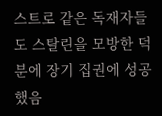스트로 같은 독재자들도 스탈린을 모방한 덕분에 장기 집권에 성공했음